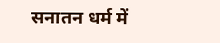सनातन धर्म में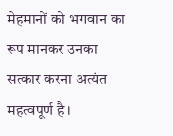मेहमानों को भगवान का रूप मानकर उनका सत्कार करना अत्यंत महत्वपूर्ण है।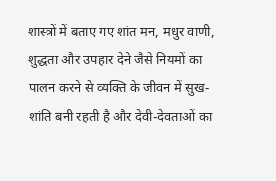शास्त्रों में बताए गए शांत मन, मधुर वाणी, शुद्धता और उपहार देने जैसे नियमों का पालन करने से व्यक्ति के जीवन में सुख-शांति बनी रहती है और देवी-देवताओं का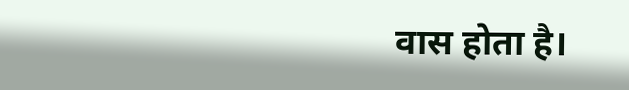वास होता है।